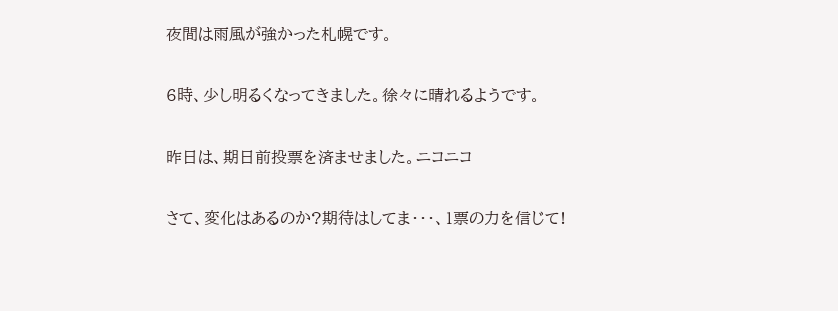夜間は雨風が強かった札幌です。

6時、少し明るくなってきました。徐々に晴れるようです。

昨日は、期日前投票を済ませました。ニコニコ

さて、変化はあるのか?期待はしてま・・・、1票の力を信じて!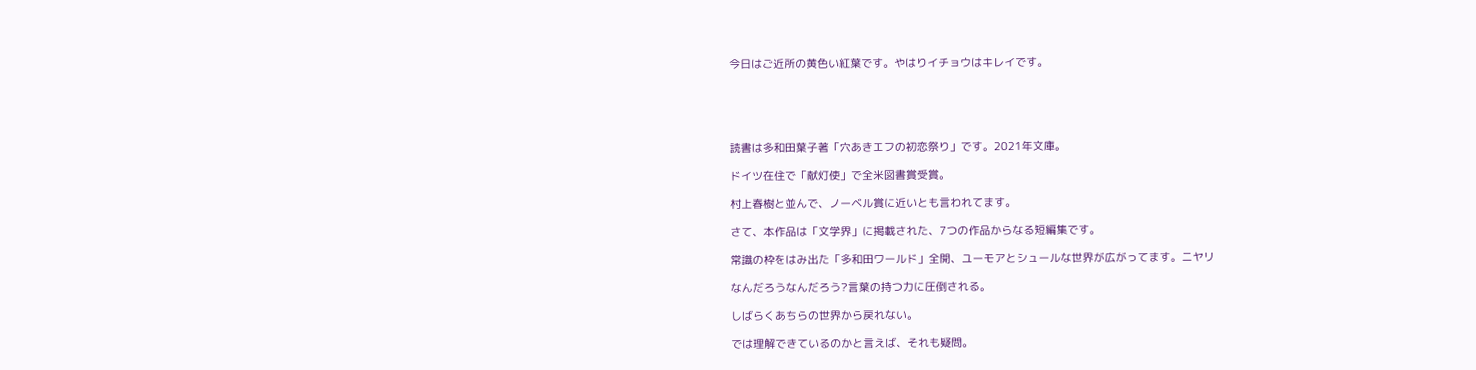今日はご近所の黄色い紅葉です。やはりイチョウはキレイです。





読書は多和田葉子著「穴あきエフの初恋祭り」です。2021年文庫。

ドイツ在住で「献灯使」で全米図書賞受賞。

村上春樹と並んで、ノーベル賞に近いとも言われてます。

さて、本作品は「文学界」に掲載された、7つの作品からなる短編集です。

常識の枠をはみ出た「多和田ワールド」全開、ユーモアとシュールな世界が広がってます。ニヤリ

なんだろうなんだろう?言葉の持つ力に圧倒される。

しばらくあちらの世界から戻れない。

では理解できているのかと言えば、それも疑問。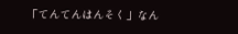「てんてんはんそく」なん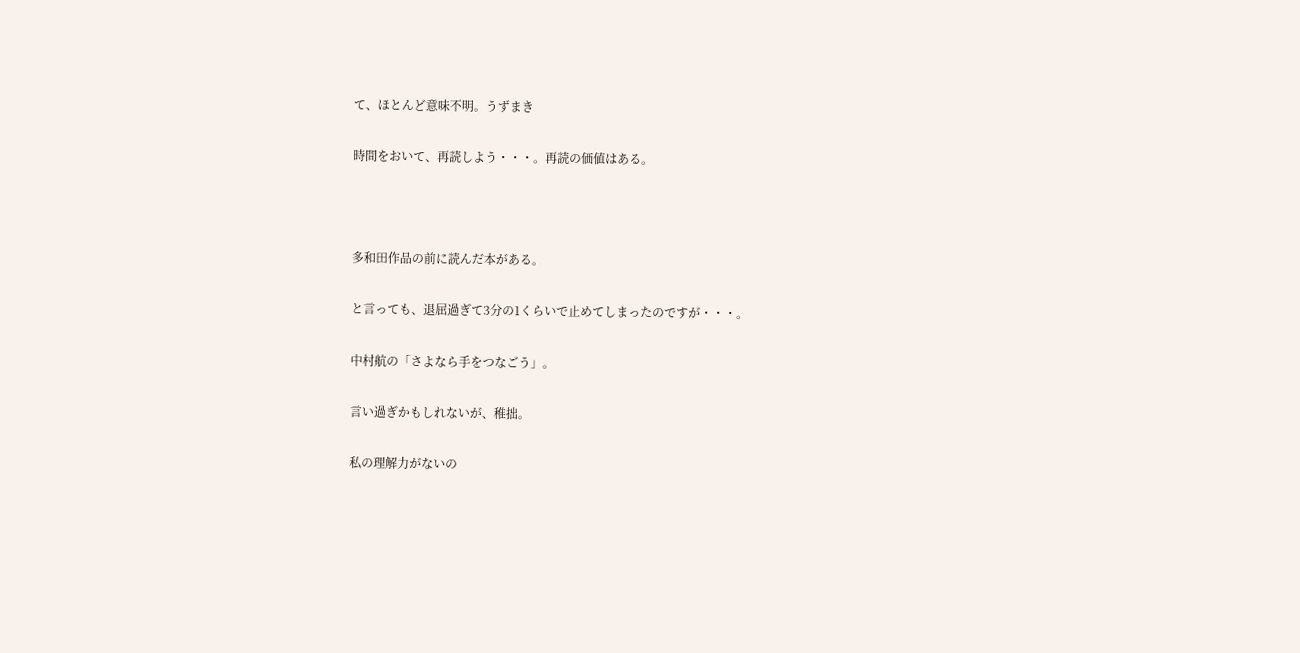て、ほとんど意味不明。うずまき

時間をおいて、再読しよう・・・。再読の価値はある。



多和田作品の前に読んだ本がある。

と言っても、退屈過ぎて3分の1くらいで止めてしまったのですが・・・。

中村航の「さよなら手をつなごう」。

言い過ぎかもしれないが、稚拙。

私の理解力がないの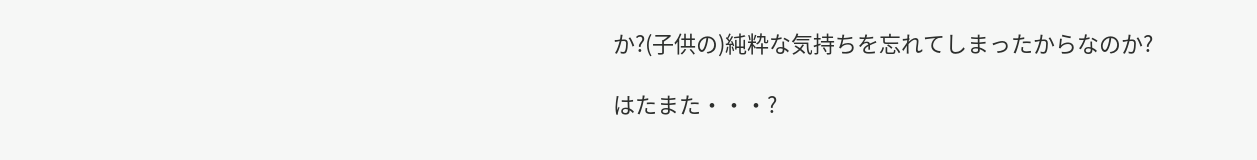か?(子供の)純粋な気持ちを忘れてしまったからなのか?

はたまた・・・?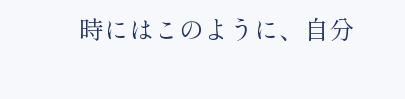時にはこのように、自分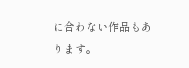に合わない作品もあります。